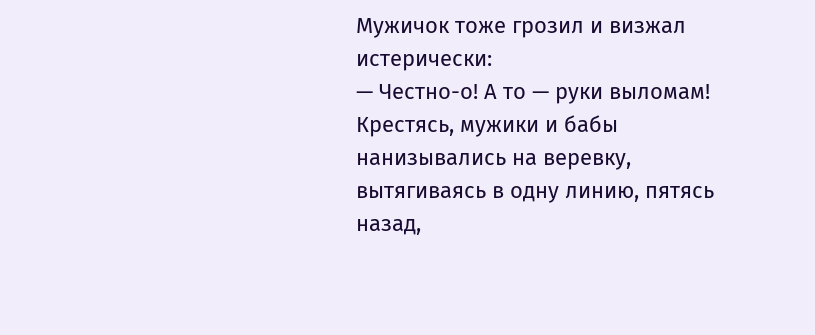Мужичок тоже грозил и визжал истерически:
— Честно-о! А то — руки выломам!
Крестясь, мужики и бабы нанизывались на веревку, вытягиваясь в одну линию, пятясь назад,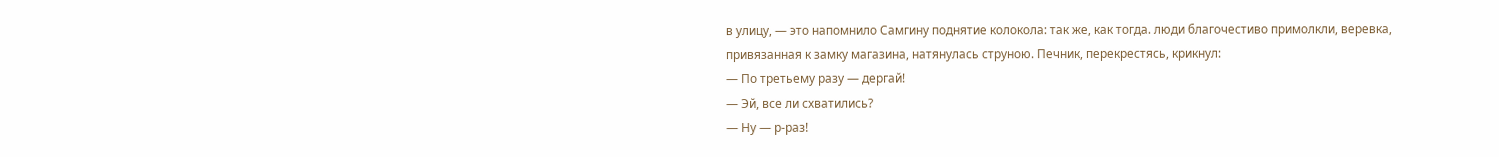в улицу, — это напомнило Самгину поднятие колокола: так же, как тогда. люди благочестиво примолкли, веревка, привязанная к замку магазина, натянулась струною. Печник, перекрестясь, крикнул:
— По третьему разу — дергай!
— Эй, все ли схватились?
— Ну — р-раз!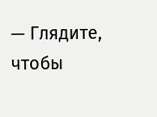— Глядите, чтобы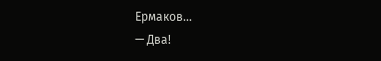Ермаков…
— Два!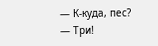— К-куда, пес?
— Три!